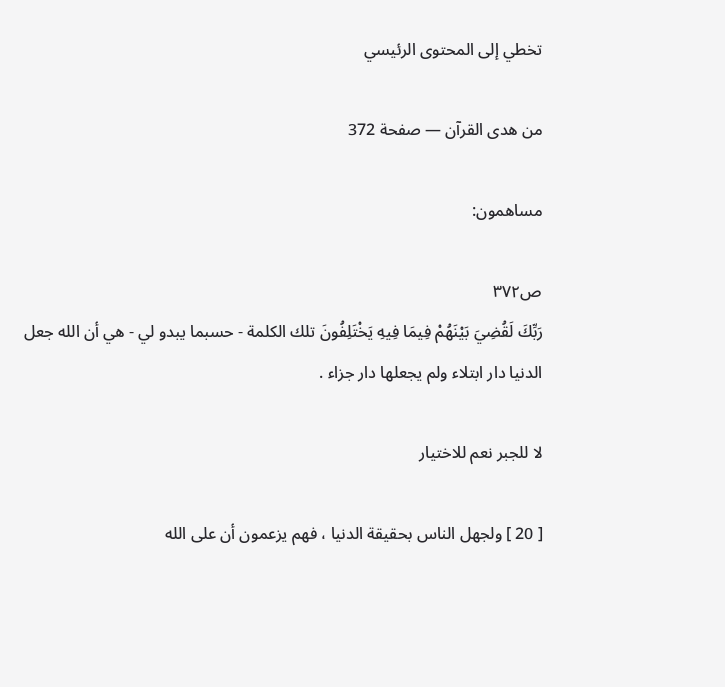تخطي إلى المحتوى الرئيسي

من هدى القرآن — صفحة 372

مساهمون:

ص٣٧٢
رَبِّكَ لَقُضِيَ بَيْنَهُمْ فِيمَا فِيهِ يَخْتَلِفُونَ تلك الكلمة - حسبما يبدو لي - هي أن الله جعل الدنيا دار ابتلاء ولم يجعلها دار جزاء .

لا للجبر نعم للاختيار

[ 20 ] ولجهل الناس بحقيقة الدنيا ، فهم يزعمون أن على الله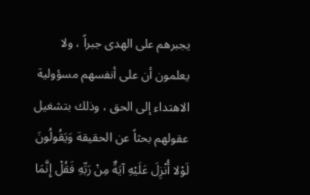يجبرهم على الهدى جبراً ، ولا يعلمون أن على أنفسهم مسؤولية الاهتداء إلى الحق ، وذلك بتشغيل عقولهم بحثاً عن الحقيقة وَيَقُولُونَ لَوْلا أُنْزِلَ عَلَيْهِ آيَةٌ مِنْ رَبِّهِ فَقُلْ إِنَّمَا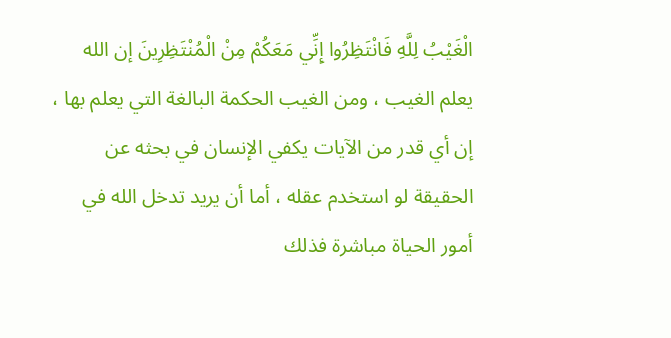الْغَيْبُ لِلَّهِ فَانْتَظِرُوا إِنِّي مَعَكُمْ مِنْ الْمُنْتَظِرِينَ إن الله يعلم الغيب ، ومن الغيب الحكمة البالغة التي يعلم بها ، إن أي قدر من الآيات يكفي الإنسان في بحثه عن الحقيقة لو استخدم عقله ، أما أن يريد تدخل الله في أمور الحياة مباشرة فذلك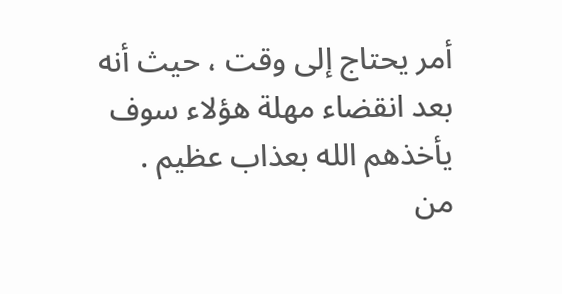أمر يحتاج إلى وقت ، حيث أنه بعد انقضاء مهلة هؤلاء سوف يأخذهم الله بعذاب عظيم .
من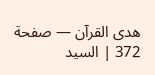هدى القرآن — صفحة 372 | السيد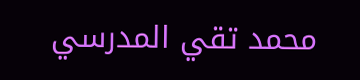محمد تقي المدرسي